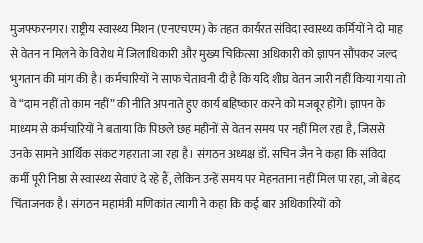मुजफ्फरनगर। राष्ट्रीय स्वास्थ्य मिशन (एनएचएम) के तहत कार्यरत संविदा स्वास्थ्य कर्मियों ने दो माह से वेतन न मिलने के विरोध में जिलाधिकारी और मुख्य चिकित्सा अधिकारी को ज्ञापन सौंपकर जल्द भुगतान की मांग की है। कर्मचारियों ने साफ चेतावनी दी है कि यदि शीघ्र वेतन जारी नहीं किया गया तो वे “दाम नहीं तो काम नहीं” की नीति अपनाते हुए कार्य बहिष्कार करने को मजबूर होंगे। ज्ञापन के माध्यम से कर्मचारियों ने बताया कि पिछले छह महीनों से वेतन समय पर नहीं मिल रहा है, जिससे उनके सामने आर्थिक संकट गहराता जा रहा है। संगठन अध्यक्ष डॉ. सचिन जैन ने कहा कि संविदा कर्मी पूरी निष्ठा से स्वास्थ्य सेवाएं दे रहे हैं, लेकिन उन्हें समय पर मेहनताना नहीं मिल पा रहा, जो बेहद चिंताजनक है। संगठन महामंत्री मणिकांत त्यागी ने कहा कि कई बार अधिकारियों को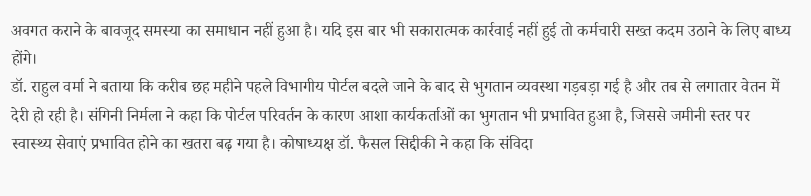अवगत कराने के बावजूद समस्या का समाधान नहीं हुआ है। यदि इस बार भी सकारात्मक कार्रवाई नहीं हुई तो कर्मचारी सख्त कदम उठाने के लिए बाध्य होंगे।
डॉ. राहुल वर्मा ने बताया कि करीब छह महीने पहले विभागीय पोर्टल बदले जाने के बाद से भुगतान व्यवस्था गड़बड़ा गई है और तब से लगातार वेतन में देरी हो रही है। संगिनी निर्मला ने कहा कि पोर्टल परिवर्तन के कारण आशा कार्यकर्ताओं का भुगतान भी प्रभावित हुआ है, जिससे जमीनी स्तर पर स्वास्थ्य सेवाएं प्रभावित होने का खतरा बढ़ गया है। कोषाध्यक्ष डॉ. फैसल सिद्दीकी ने कहा कि संविदा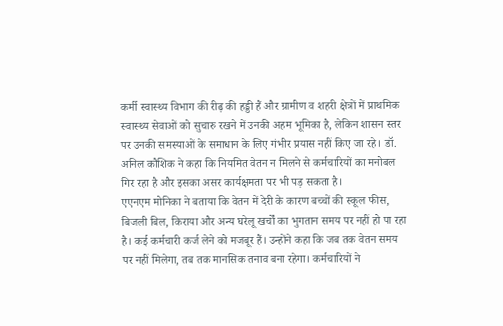कर्मी स्वास्थ्य विभाग की रीढ़ की हड्डी हैं और ग्रामीण व शहरी क्षेत्रों में प्राथमिक स्वास्थ्य सेवाओं को सुचारु रखने में उनकी अहम भूमिका है, लेकिन शासन स्तर पर उनकी समस्याओं के समाधान के लिए गंभीर प्रयास नहीं किए जा रहे। डॉ. अनिल कौशिक ने कहा कि नियमित वेतन न मिलने से कर्मचारियों का मनोबल गिर रहा है और इसका असर कार्यक्षमता पर भी पड़ सकता है।
एएनएम मोनिका ने बताया कि वेतन में देरी के कारण बच्चों की स्कूल फीस, बिजली बिल, किराया और अन्य घरेलू खर्चों का भुगतान समय पर नहीं हो पा रहा है। कई कर्मचारी कर्ज लेने को मजबूर हैं। उन्होंने कहा कि जब तक वेतन समय पर नहीं मिलेगा, तब तक मानसिक तनाव बना रहेगा। कर्मचारियों ने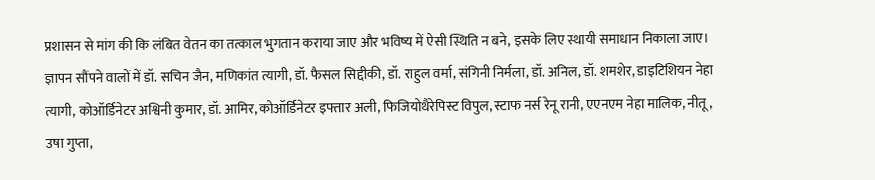प्रशासन से मांग की कि लंबित वेतन का तत्काल भुगतान कराया जाए और भविष्य में ऐसी स्थिति न बने, इसके लिए स्थायी समाधान निकाला जाए। ज्ञापन सौंपने वालों में डॉ. सचिन जैन, मणिकांत त्यागी, डॉ. फैसल सिद्दीकी, डॉ. राहुल वर्मा, संगिनी निर्मला, डॉ. अनिल, डॉ. शमशेर, डाइटिशियन नेहा त्यागी, कोऑर्डिनेटर अश्विनी कुमार, डॉ. आमिर, कोऑर्डिनेटर इफ्तार अली, फिजियोथैरेपिस्ट विपुल, स्टाफ नर्स रेनू रानी, एएनएम नेहा मालिक, नीतू, उषा गुप्ता,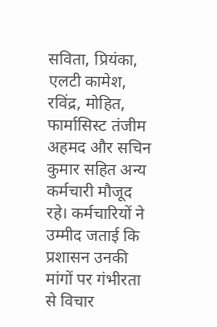सविता, प्रियंका, एलटी कामेश, रविंद्र, मोहित, फार्मासिस्ट तंजीम अहमद और सचिन कुमार सहित अन्य कर्मचारी मौजूद रहे। कर्मचारियों ने उम्मीद जताई कि प्रशासन उनकी मांगों पर गंभीरता से विचार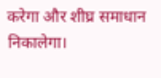करेगा और शीघ्र समाधान निकालेगा।